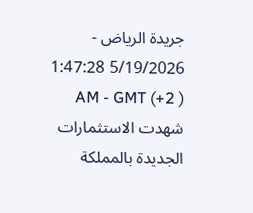جريدة الرياض - 5/19/2026 1:47:28 AM - GMT (+2 )
شهدت الاستثمارات الجديدة بالمملكة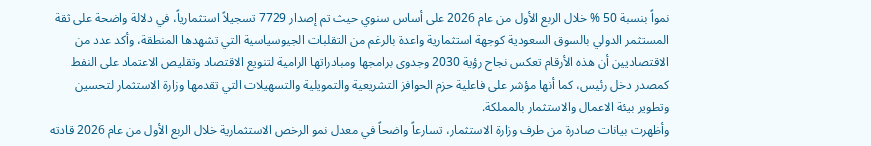نمواً بنسبة 50 % خلال الربع الأول من عام 2026 على أساس سنوي حيث تم إصدار 7729 تسجيلاً استثمارياً، في دلالة واضحة على ثقة المستثمر الدولي بالسوق السعودية كوجهة استثمارية واعدة بالرغم من التقلبات الجيوسياسية التي تشهدها المنطقة، وأكد عدد من الاقتصاديين أن هذه الأرقام تعكس نجاح رؤية 2030 وجدوى برامجها ومبادراتها الرامية لتنويع الاقتصاد وتقليص الاعتماد على النفط كمصدر دخل رئيس، كما أنها مؤشر على فاعلية حزم الحوافز التشريعية والتمويلية والتسهيلات التي تقدمها وزارة الاستثمار لتحسين وتطوير بيئة الاعمال والاستثمار بالمملكة.
وأظهرت بيانات صادرة من طرف وزارة الاستثمار، تسارعاً واضحاً في معدل نمو الرخص الاستثمارية خلال الربع الأول من عام 2026 قادته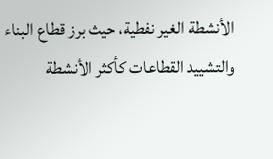الأنشطة الغير نفطية، حيث برز قطاع البناء والتشييد القطاعات كأكثر الأنشطة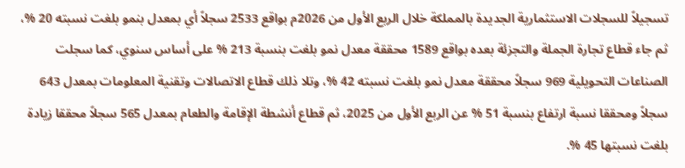تسجيلاً للسجلات الاستثمارية الجديدة بالمملكة خلال الربع الأول من 2026م بواقع 2533 سجلاً أي بمعدل بنمو بلغت نسبته 20 %، ثم جاء قطاع تجارة الجملة والتجزئة بعده بواقع 1589 محققة معدل نمو بلغت بنسبة 213 % على أساس سنوي، كما سجلت الصناعات التحويلية 969 سجلاً محققة معدل نمو بلغت نسبته 42 %، وتلا ذلك قطاع الاتصالات وتقنية المعلومات بمعدل 643 سجلاً ومحققا نسبة ارتفاع بنسبة 51 % عن الربع الأول من 2025، ثم قطاع أنشطة الإقامة والطعام بمعدل 565 سجلاً محققا زيادة بلغت نسبتها 45 %.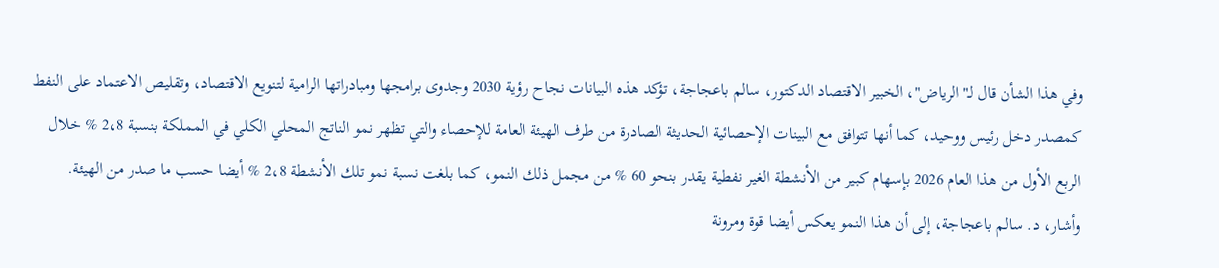وفي هذا الشأن قال لـ"الرياض"، الخبير الاقتصاد الدكتور، سالم باعجاجة، تؤكد هذه البيانات نجاح رؤية 2030 وجدوى برامجها ومبادراتها الرامية لتنويع الاقتصاد، وتقليص الاعتماد على النفط كمصدر دخل رئيس ووحيد، كما أنها تتوافق مع البينات الإحصائية الحديثة الصادرة من طرف الهيئة العامة للإحصاء والتي تظهر نمو الناتج المحلي الكلي في المملكة بنسبة 2،8 % خلال الربع الأول من هذا العام 2026 بإسهام كبير من الأنشطة الغير نفطية يقدر بنحو 60 % من مجمل ذلك النمو، كما بلغت نسبة نمو تلك الأنشطة 2،8 % أيضا حسب ما صدر من الهيئة.
وأشار، د. سالم باعجاجة، إلى أن هذا النمو يعكس أيضا قوة ومرونة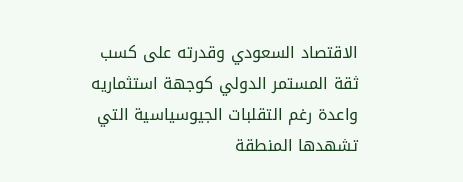الاقتصاد السعودي وقدرته على كسب ثقة المستمر الدولي كوجهة استثماريه واعدة رغم التقلبات الجيوسياسية التي تشهدها المنطقة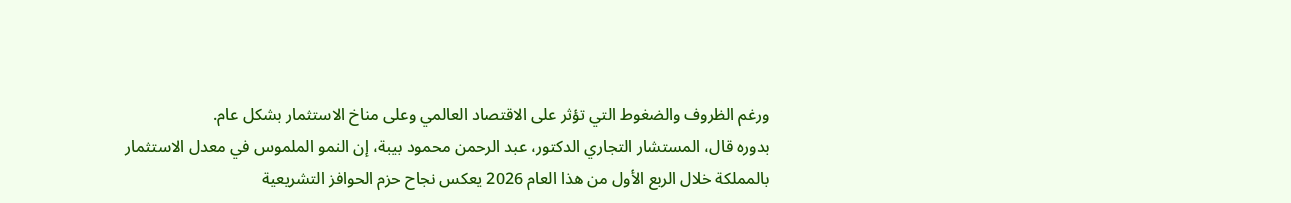ورغم الظروف والضغوط التي تؤثر على الاقتصاد العالمي وعلى مناخ الاستثمار بشكل عام.
بدوره قال، المستشار التجاري الدكتور، عبد الرحمن محمود بيبة، إن النمو الملموس في معدل الاستثمار بالمملكة خلال الربع الأول من هذا العام 2026 يعكس نجاح حزم الحوافز التشريعية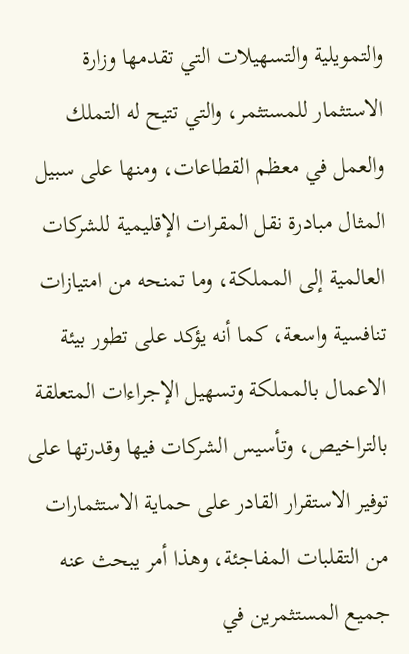والتمويلية والتسهيلات التي تقدمها وزارة الاستثمار للمستثمر، والتي تتيح له التملك والعمل في معظم القطاعات، ومنها على سبيل المثال مبادرة نقل المقرات الإقليمية للشركات العالمية إلى المملكة، وما تمنحه من امتيازات تنافسية واسعة، كما أنه يؤكد على تطور بيئة الاعمال بالمملكة وتسهيل الإجراءات المتعلقة بالتراخيص، وتأسيس الشركات فيها وقدرتها على توفير الاستقرار القادر على حماية الاستثمارات من التقلبات المفاجئة، وهذا أمر يبحث عنه جميع المستثمرين في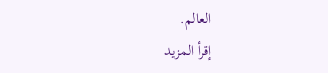العالم.
إقرأ المزيد